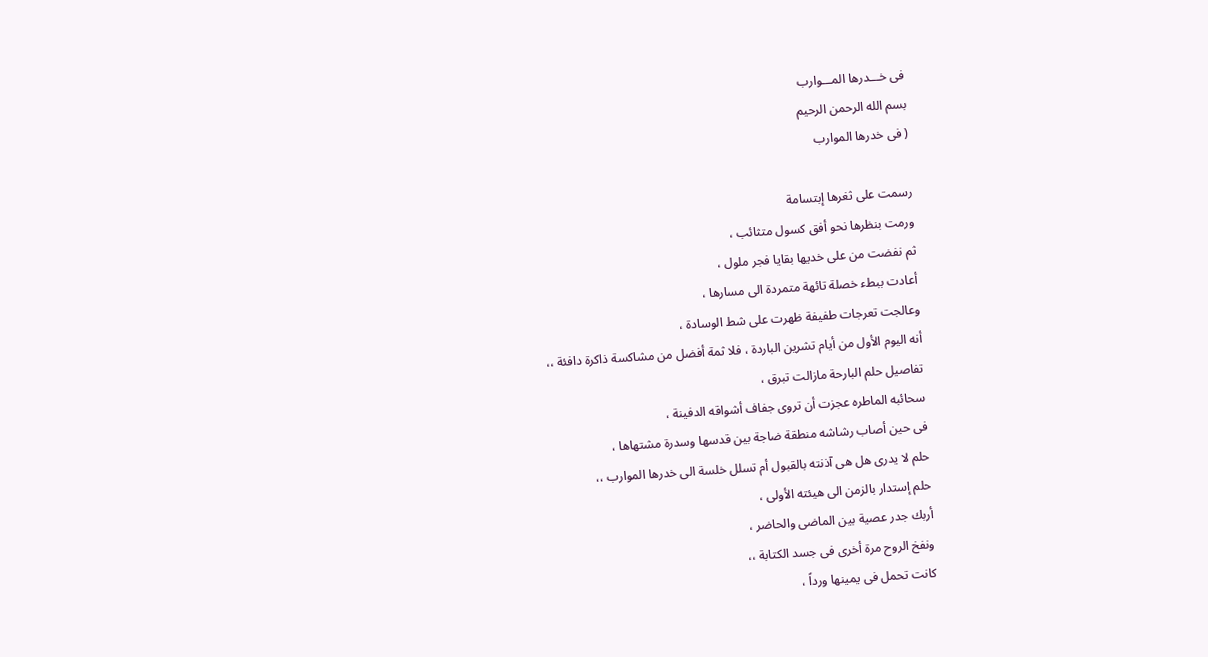فى خـــدرها المـــوارب
بسم الله الرحمن الرحيم
( فى خدرها الموارب

رسمت على ثغرها إبتسامة
ورمت بنظرها نحو أفق كسول متثائب ،
ثم نفضت من على خديها بقايا فجر ملول ،
أعادت ببطء خصلة تائهة متمردة الى مسارها ،
وعالجت تعرجات طفيفة ظهرت على شط الوسادة ،
أنه اليوم الأول من أيام تشرين الباردة ، فلا ثمة أفضل من مشاكسة ذاكرة دافئة ،،
تفاصيل حلم البارحة مازالت تبرق ،
سحائبه الماطره عجزت أن تروى جفاف أشواقه الدفينة ،
فى حين أصاب رشاشه منطقة ضاجة بين قدسها وسدرة مشتهاها ،
حلم لا يدرى هل هى آذنته بالقبول أم تسلل خلسة الى خدرها الموارب ،،
حلم إستدار بالزمن الى هيئته الأولى ،
أربك جدر عصية بين الماضى والحاضر ،
ونفخ الروح مرة أخرى فى جسد الكتابة ،،
كانت تحمل فى يمينها ورداً ،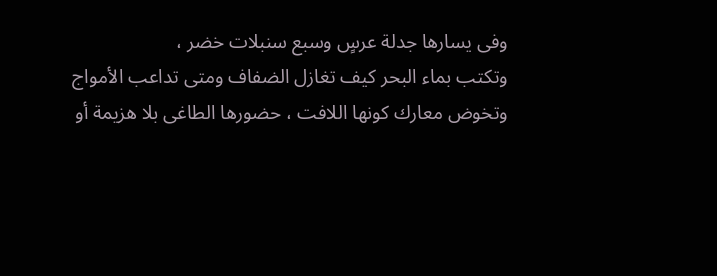وفى يسارها جدلة عرسٍ وسبع سنبلات خضر ،
وتكتب بماء البحر كيف تغازل الضفاف ومتى تداعب الأمواج
وتخوض معارك كونها اللافت ، حضورها الطاغى بلا هزيمة أو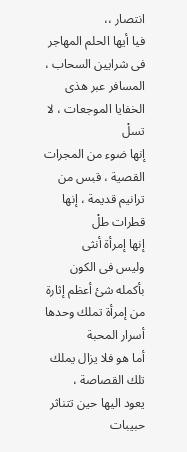انتصار ،،
فيا أيها الحلم المهاجر فى شرايين السحاب ،
المسافر عبر هذى الخفايا الموجعات ، لا تسلْ
إنها ضوء من المجرات القصية ، قبس من ترانيم قديمة ، إنها قطرات طلْ
إنها إمرأة أنثى
وليس فى الكون بأكمله شئ أعظم إثارة من إمرأة تملك وحدها أسرار المحبة
أما هو فلا يزال يملك تلك القصاصة ،
يعود اليها حين تتناثر حبيبات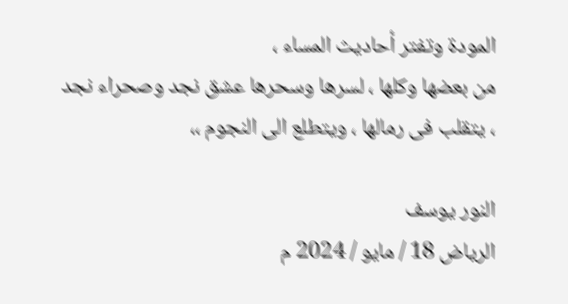المودة وتفتر أحاديث المساء ،
من بعضها وكلها ، لسرها وسحرها عشق نجد وصحراء نجد ، يتقلب فى رمالها ، ويتطلع الى النجوم ،،

النور يوسف
الرياض 18 / مايو / 2024 م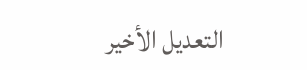التعديل الأخير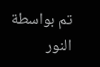تم بواسطة النور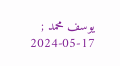يوسف محمد ; 17-05-2024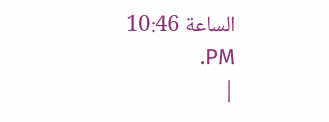الساعة 10:46 PM.
|